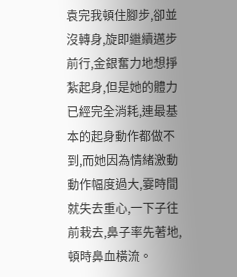袁完我頓住腳步,卻並沒轉身,旋即繼續邁步前行,金銀奮力地想掙紮起身,但是她的體力已經完全消耗,連最基本的起身動作都做不到,而她因為情緒激動動作幅度過大,霎時間就失去重心,一下子往前栽去,鼻子率先著地,頓時鼻血橫流。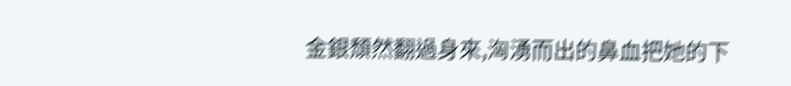金銀頹然翻過身來,洶湧而出的鼻血把她的下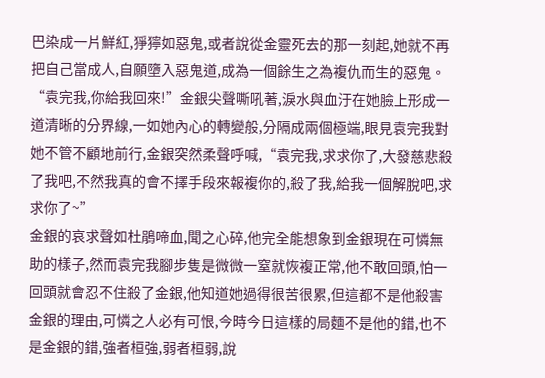巴染成一片鮮紅,猙獰如惡鬼,或者說從金靈死去的那一刻起,她就不再把自己當成人,自願墮入惡鬼道,成為一個餘生之為複仇而生的惡鬼。
“袁完我,你給我回來!”金銀尖聲嘶吼著,淚水與血汙在她臉上形成一道清晰的分界線,一如她內心的轉變般,分隔成兩個極端,眼見袁完我對她不管不顧地前行,金銀突然柔聲呼喊,“袁完我,求求你了,大發慈悲殺了我吧,不然我真的會不擇手段來報複你的,殺了我,給我一個解脫吧,求求你了~”
金銀的哀求聲如杜鵑啼血,聞之心碎,他完全能想象到金銀現在可憐無助的樣子,然而袁完我腳步隻是微微一窒就恢複正常,他不敢回頭,怕一回頭就會忍不住殺了金銀,他知道她過得很苦很累,但這都不是他殺害金銀的理由,可憐之人必有可恨,今時今日這樣的局麵不是他的錯,也不是金銀的錯,強者桓強,弱者桓弱,說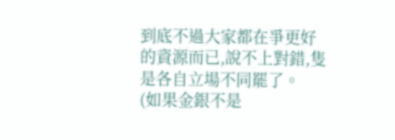到底不過大家都在爭更好的資源而已,說不上對錯,隻是各自立場不同罷了。
(如果金銀不是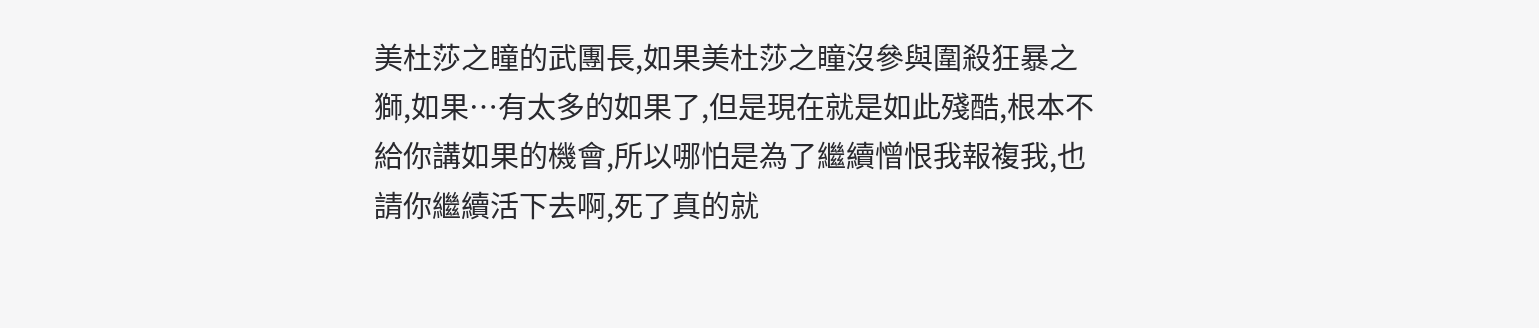美杜莎之瞳的武團長,如果美杜莎之瞳沒參與圍殺狂暴之獅,如果…有太多的如果了,但是現在就是如此殘酷,根本不給你講如果的機會,所以哪怕是為了繼續憎恨我報複我,也請你繼續活下去啊,死了真的就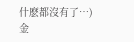什麽都沒有了…)
金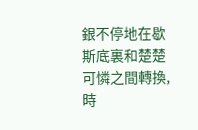銀不停地在歇斯底裏和楚楚可憐之間轉換,時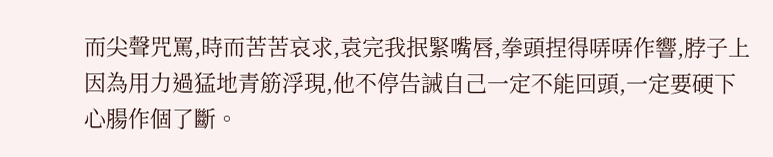而尖聲咒罵,時而苦苦哀求,袁完我抿緊嘴唇,拳頭捏得哢哢作響,脖子上因為用力過猛地青筋浮現,他不停告誡自己一定不能回頭,一定要硬下心腸作個了斷。